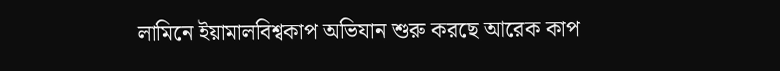লামিনে ইয়ামালবিশ্বকাপ অভিযান শুরু করছে আরেক কাপ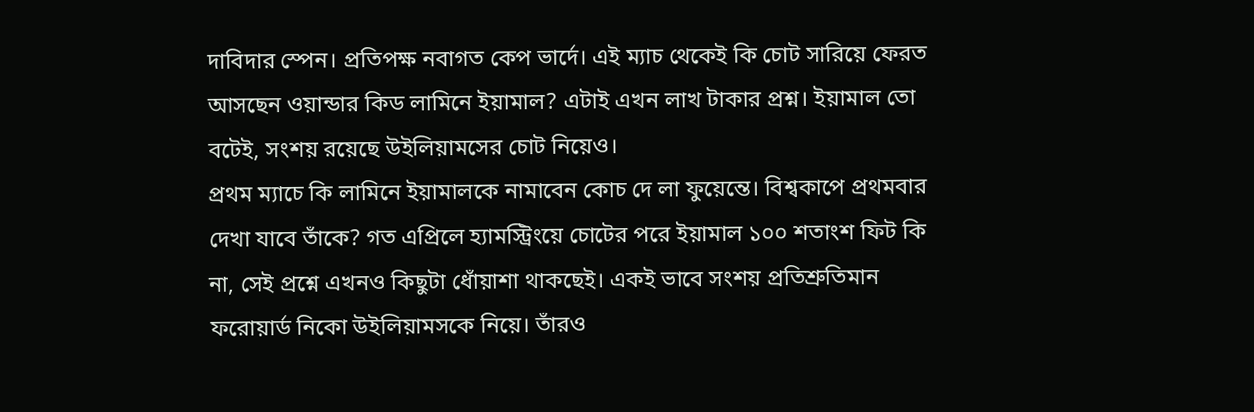দাবিদার স্পেন। প্রতিপক্ষ নবাগত কেপ ভার্দে। এই ম্যাচ থেকেই কি চোট সারিয়ে ফেরত আসছেন ওয়ান্ডার কিড লামিনে ইয়ামাল? এটাই এখন লাখ টাকার প্রশ্ন। ইয়ামাল তো বটেই, সংশয় রয়েছে উইলিয়ামসের চোট নিয়েও।
প্রথম ম্যাচে কি লামিনে ইয়ামালকে নামাবেন কোচ দে লা ফুয়েন্তে। বিশ্বকাপে প্রথমবার দেখা যাবে তাঁকে? গত এপ্রিলে হ্যামস্ট্রিংয়ে চোটের পরে ইয়ামাল ১০০ শতাংশ ফিট কি না, সেই প্রশ্নে এখনও কিছুটা ধোঁয়াশা থাকছেই। একই ভাবে সংশয় প্রতিশ্রুতিমান ফরোয়ার্ড নিকো উইলিয়ামসকে নিয়ে। তাঁরও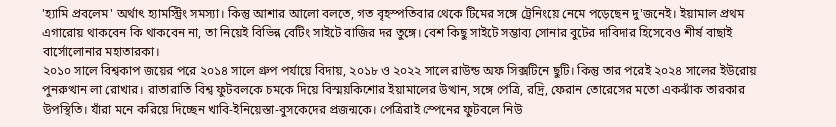'হ্যামি প্রবলেম' অর্থাৎ হ্যামস্ট্রিং সমস্যা। কিন্তু আশার আলো বলতে, গত বৃহস্পতিবার থেকে টিমের সঙ্গে ট্রেনিংয়ে নেমে পড়েছেন দু'জনেই। ইয়ামাল প্রথম এগারোয় থাকবেন কি থাকবেন না, তা নিয়েই বিভিন্ন বেটিং সাইটে বাজির দর তুঙ্গে। বেশ কিছু সাইটে সম্ভাব্য সোনার বুটের দাবিদার হিসেবেও শীর্ষ বাছাই বার্সোলোনার মহাতারকা।
২০১০ সালে বিশ্বকাপ জয়ের পরে ২০১৪ সালে গ্রুপ পর্যায়ে বিদায়, ২০১৮ ও ২০২২ সালে রাউন্ড অফ সিক্সটিনে ছুটি। কিন্তু তার পরেই ২০২৪ সালের ইউরোয় পুনরুত্থান লা রোখার। রাতারাতি বিশ্ব ফুটবলকে চমকে দিয়ে বিস্ময়কিশোর ইয়ামালের উত্থান, সঙ্গে পেত্রি, রদ্রি, ফেরান তোরেসের মতো একঝাঁক তারকার উপস্থিতি। যাঁরা মনে করিয়ে দিচ্ছেন খাবি-ইনিয়েস্তা-বুসকেদের প্রজন্মকে। পেত্রিরাই স্পেনের ফুটবলে নিউ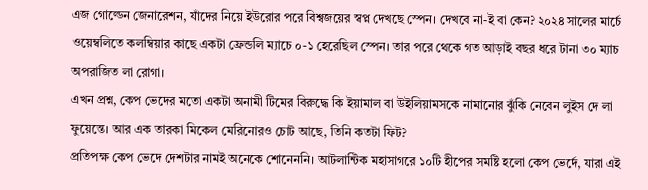এজ গোল্ডেন জেনারেশন, যাঁদের নিয়ে ইউরোর পরে বিশ্বজয়ের স্বপ্ন দেখছে স্পেন। দেখবে না-ই বা কেন? ২০২৪ সালের মার্চে ওয়েম্বলিতে কলম্বিয়ার কাছে একটা ফ্রেন্ডলি ম্যাচে ০-১ হেরেছিল স্পেন। তার পরে থেকে গত আড়াই বছর ধরে টানা ৩০ ম্যাচ অপরাজিত লা রোগা।
এখন প্রশ্ন, কেপ ভেদের মতো একটা অনামী টিমের বিরুদ্ধে কি ইয়ামাল বা উইলিয়ামসকে নামানোর ঝুঁকি নেবেন লুইস দে লা ফুয়েন্তে। আর এক তারকা মিকেল মেরিনোরও চোট আছে, তিনি কতটা ফিট?
প্রতিপক্ষ কেপ ভেদে দেশটার নামই অনেকে শোনেননি। আটলান্টিক মহাসাগরে ১০টি হীপের সমষ্টি হলো কেপ ভের্দে, যারা এই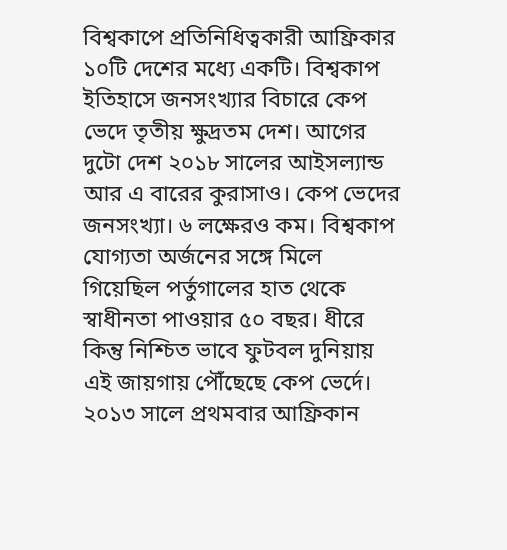বিশ্বকাপে প্রতিনিধিত্বকারী আফ্রিকার ১০টি দেশের মধ্যে একটি। বিশ্বকাপ ইতিহাসে জনসংখ্যার বিচারে কেপ ভেদে তৃতীয় ক্ষুদ্রতম দেশ। আগের দুটো দেশ ২০১৮ সালের আইসল্যান্ড আর এ বারের কুরাসাও। কেপ ভেদের জনসংখ্যা। ৬ লক্ষেরও কম। বিশ্বকাপ যোগ্যতা অর্জনের সঙ্গে মিলে গিয়েছিল পর্তুগালের হাত থেকে স্বাধীনতা পাওয়ার ৫০ বছর। ধীরে কিন্তু নিশ্চিত ভাবে ফুটবল দুনিয়ায় এই জায়গায় পৌঁছেছে কেপ ভের্দে। ২০১৩ সালে প্রথমবার আফ্রিকান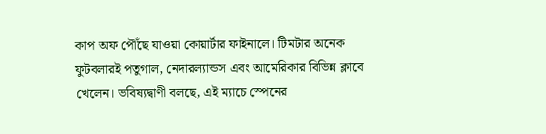কাপ অফ পৌঁছে যাওয়া কোয়ার্টার ফাইনালে। টিমটার অনেক ফুটবলারই পতুগাল, নেদারল্যান্ডস এবং আমেরিকার বিভিন্ন ক্লাবে খেলেন। ভবিষ্যদ্বাণী বলছে, এই ম্যাচে স্পেনের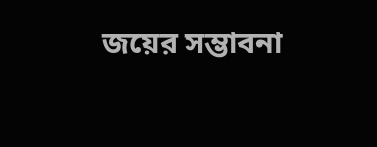জয়ের সম্ভাবনা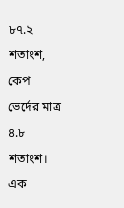৮৭.২ শতাংশ, কেপ ভের্দের মাত্র ৪.৮ শতাংশ। এক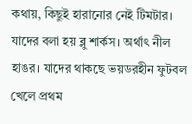কথায়, কিছুই হারানোর নেই টিমটার। যাদের বলা হয় ব্লু শার্কস। অর্থাৎ নীল হাঙর। যাদের থাকছে ভয়ডরহীন ফুটবল খেলে প্রথম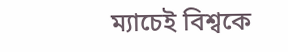ম্যাচেই বিশ্বকে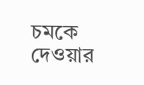চমকে দেওয়ার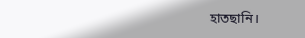হাতছানি।